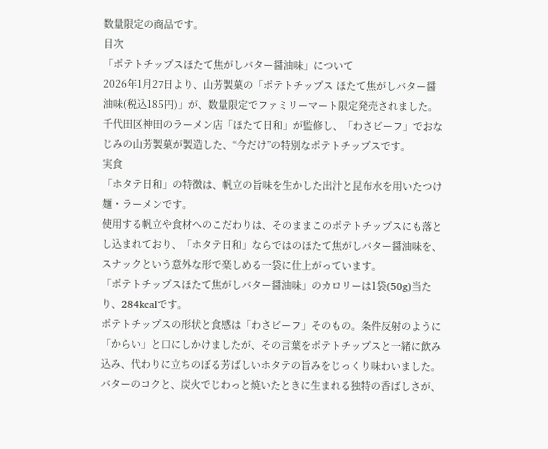数量限定の商品です。
目次
「ポテトチップスほたて焦がしバター醤油味」について
2026年1月27日より、山芳製菓の「ポテトチップス ほたて焦がしバター醤油味(税込185円)」が、数量限定でファミリーマート限定発売されました。千代田区神田のラーメン店「ほたて日和」が監修し、「わさビーフ」でおなじみの山芳製菓が製造した、“今だけ”の特別なポテトチップスです。
実食
「ホタテ日和」の特徴は、帆立の旨味を生かした出汁と昆布水を用いたつけ麺・ラーメンです。
使用する帆立や食材へのこだわりは、そのままこのポテトチップスにも落とし込まれており、「ホタテ日和」ならではのほたて焦がしバター醤油味を、スナックという意外な形で楽しめる一袋に仕上がっています。
「ポテトチップスほたて焦がしバター醤油味」のカロリーは1袋(50g)当たり、284kcalです。
ポテトチップスの形状と食感は「わさビーフ」そのもの。条件反射のように「からい」と口にしかけましたが、その言葉をポテトチップスと一緒に飲み込み、代わりに立ちのぼる芳ばしいホタテの旨みをじっくり味わいました。
バターのコクと、炭火でじわっと焼いたときに生まれる独特の香ばしさが、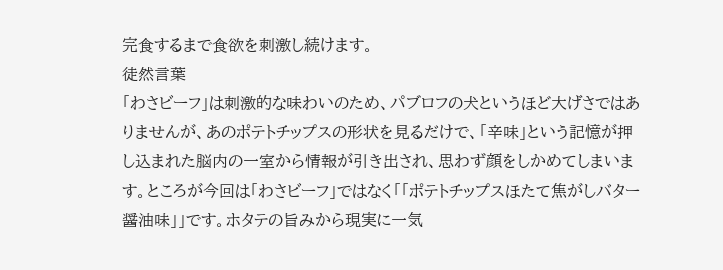完食するまで食欲を刺激し続けます。
徒然言葉
「わさビーフ」は刺激的な味わいのため、パブロフの犬というほど大げさではありませんが、あのポテトチップスの形状を見るだけで、「辛味」という記憶が押し込まれた脳内の一室から情報が引き出され、思わず顔をしかめてしまいます。ところが今回は「わさビーフ」ではなく「「ポテトチップスほたて焦がしバター醤油味」」です。ホタテの旨みから現実に一気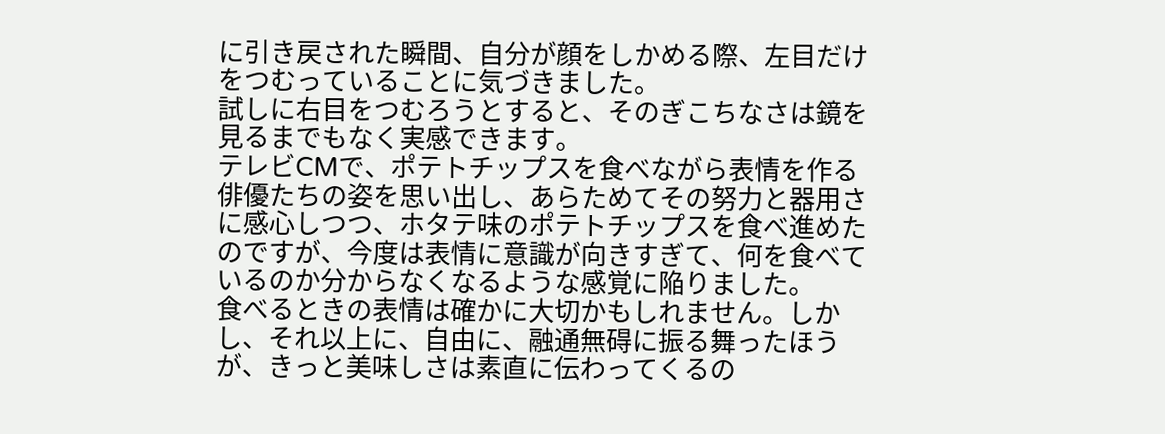に引き戻された瞬間、自分が顔をしかめる際、左目だけをつむっていることに気づきました。
試しに右目をつむろうとすると、そのぎこちなさは鏡を見るまでもなく実感できます。
テレビCMで、ポテトチップスを食べながら表情を作る俳優たちの姿を思い出し、あらためてその努力と器用さに感心しつつ、ホタテ味のポテトチップスを食べ進めたのですが、今度は表情に意識が向きすぎて、何を食べているのか分からなくなるような感覚に陥りました。
食べるときの表情は確かに大切かもしれません。しかし、それ以上に、自由に、融通無碍に振る舞ったほうが、きっと美味しさは素直に伝わってくるの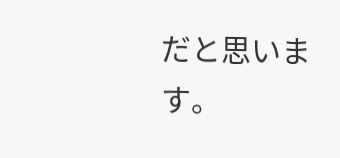だと思います。